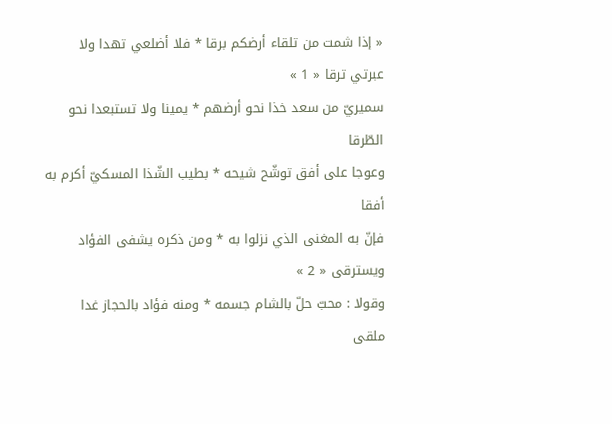« إذا شمت من تلقاء أرضكم برقا * فلا أضلعي تهدا ولا عبرتي ترقا « 1 »
سميريّ من سعد خذا نحو أرضهم * يمينا ولا تستبعدا نحو الطّرقا
وعوجا على أفق توشّح شيحه * بطيب الشّذا المسكيّ أكرم به أفقا
فإنّ به المغنى الذي نزلوا به * ومن ذكره يشفى الفؤاد ويسترقى « 2 »
وقولا : محبّ حلّ بالشام جسمه * ومنه فؤاد بالحجاز غدا ملقى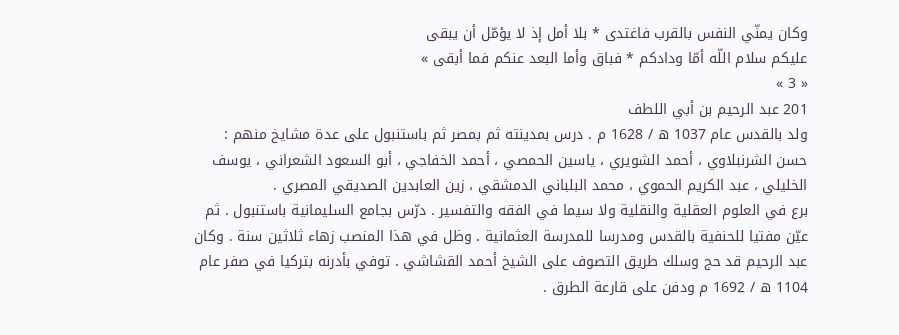وكان يمنّي النفس بالقرب فاغتدى * بلا أمل إذ لا يؤمّل أن يبقى
عليكم سلام اللّه أمّا ودادكم * فباق وأما البعد عنكم فما أبقى »
« 3 »
201 عبد الرحيم بن أبي اللطف
ولد بالقدس عام 1037 ه / 1628 م . درس بمدينته ثم بمصر ثم باستنبول على عدة مشايخ منهم : حسن الشرنبلاوي ، أحمد الشويري ، ياسين الحمصي ، أحمد الخفاجي ، أبو السعود الشعراني ، يوسف الخليلي ، عبد الكريم الحموي ، محمد البلباني الدمشقي ، زين العابدين الصديقي المصري .
برع في العلوم العقلية والنقلية ولا سيما في الفقه والتفسير . درّس بجامع السليمانية باستنبول . ثم عيّن مفتيا للحنفية بالقدس ومدرسا للمدرسة العثمانية . وظل في هذا المنصب زهاء ثلاثين سنة . وكان عبد الرحيم قد حج وسلك طريق التصوف على الشيخ أحمد القشاشي . توفي بأدرنه بتركيا في صفر عام 1104 ه / 1692 م ودفن على قارعة الطرق .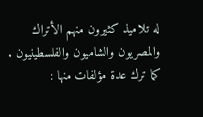له تلاميذ كثيرون منهم الأتراك والمصريون والشاميون والفلسطينيون . كما ترك عدة مؤلفات منها :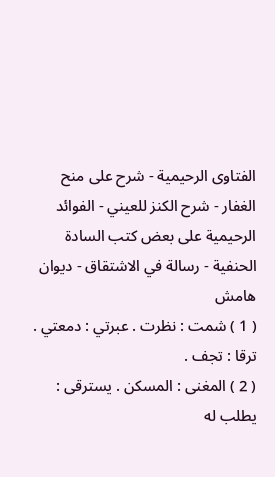الفتاوى الرحيمية - شرح على منح الغفار - شرح الكنز للعيني - الفوائد الرحيمية على بعض كتب السادة الحنفية - رسالة في الاشتقاق - ديوان
هامش
( 1 ) شمت : نظرت . عبرتي : دمعتي . ترقا : تجف .
( 2 ) المغنى : المسكن . يسترقى : يطلب له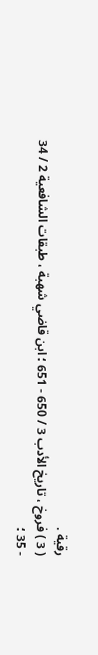رقية .
( 3 ) فروخ ، تاريخ الأدب 3 / 650 - 651 ؛ ابن قاضي شهبة ، طبقات الشافعية 2 / 34 - 35 ؛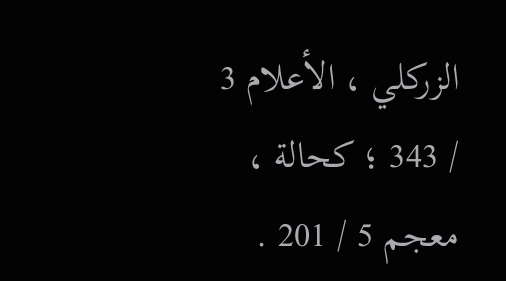الزركلي ، الأعلام 3 / 343 ؛ كحالة ، معجم 5 / 201 .